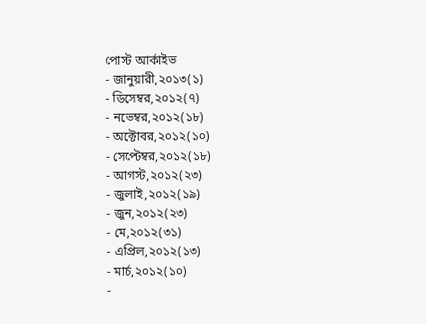পোস্ট আর্কাইভ
- জানুয়ারী,২০১৩(১)
- ডিসেম্বর,২০১২(৭)
- নভেম্বর,২০১২(১৮)
- অক্টোবর,২০১২(১০)
- সেপ্টেম্বর,২০১২(১৮)
- আগস্ট,২০১২(২৩)
- জুলাই,২০১২(১৯)
- জুন,২০১২(২৩)
- মে,২০১২(৩১)
- এপ্রিল,২০১২(১৩)
- মার্চ,২০১২(১০)
-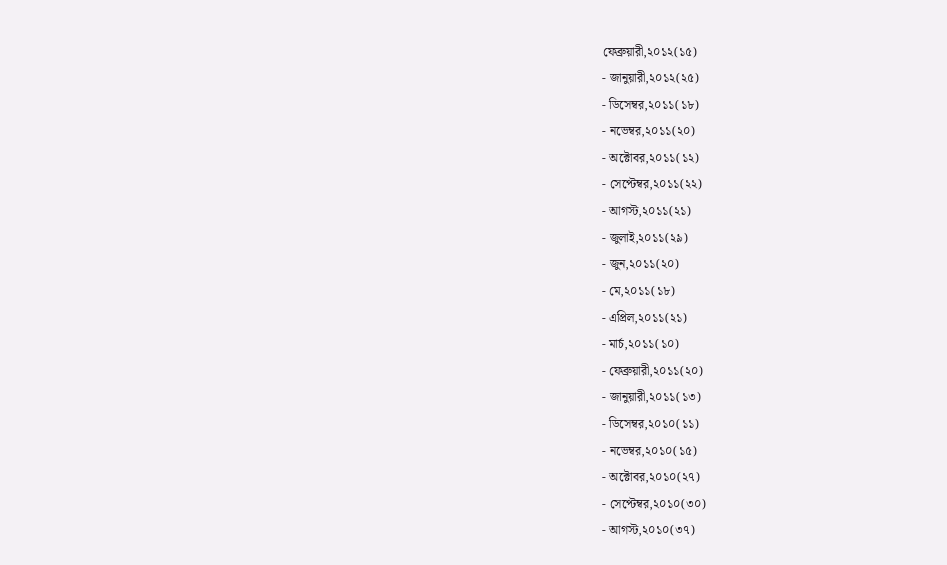ফেব্রুয়ারী,২০১২(১৫)
- জানুয়ারী,২০১২(২৫)
- ডিসেম্বর,২০১১(১৮)
- নভেম্বর,২০১১(২০)
- অক্টোবর,২০১১(১২)
- সেপ্টেম্বর,২০১১(২২)
- আগস্ট,২০১১(২১)
- জুলাই,২০১১(২৯)
- জুন,২০১১(২০)
- মে,২০১১(১৮)
- এপ্রিল,২০১১(২১)
- মার্চ,২০১১(১০)
- ফেব্রুয়ারী,২০১১(২০)
- জানুয়ারী,২০১১(১৩)
- ডিসেম্বর,২০১০(১১)
- নভেম্বর,২০১০(১৫)
- অক্টোবর,২০১০(২৭)
- সেপ্টেম্বর,২০১০(৩০)
- আগস্ট,২০১০(৩৭)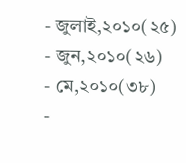- জুলাই,২০১০(২৫)
- জুন,২০১০(২৬)
- মে,২০১০(৩৮)
-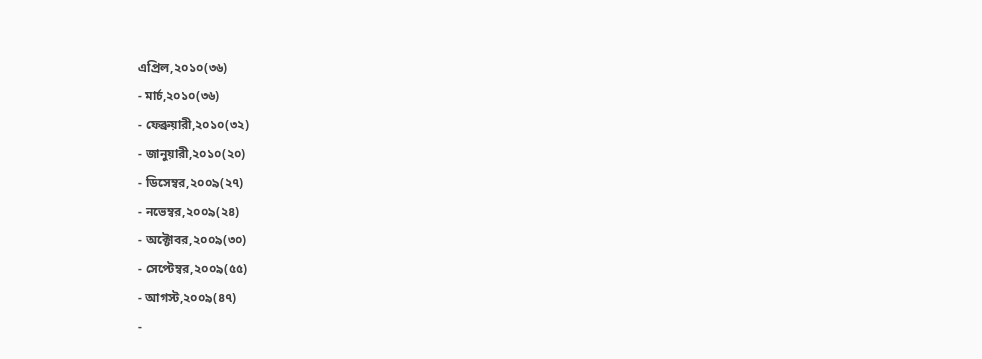এপ্রিল,২০১০(৩৬)
- মার্চ,২০১০(৩৬)
- ফেব্রুয়ারী,২০১০(৩২)
- জানুয়ারী,২০১০(২০)
- ডিসেম্বর,২০০৯(২৭)
- নভেম্বর,২০০৯(২৪)
- অক্টোবর,২০০৯(৩০)
- সেপ্টেম্বর,২০০৯(৫৫)
- আগস্ট,২০০৯(৪৭)
-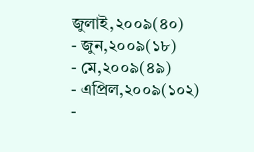জুলাই,২০০৯(৪০)
- জুন,২০০৯(১৮)
- মে,২০০৯(৪৯)
- এপ্রিল,২০০৯(১০২)
-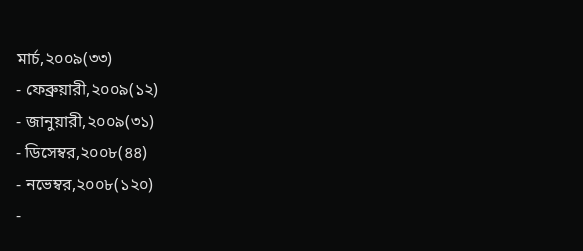মার্চ,২০০৯(৩৩)
- ফেব্রুয়ারী,২০০৯(১২)
- জানুয়ারী,২০০৯(৩১)
- ডিসেম্বর,২০০৮(৪৪)
- নভেম্বর,২০০৮(১২০)
-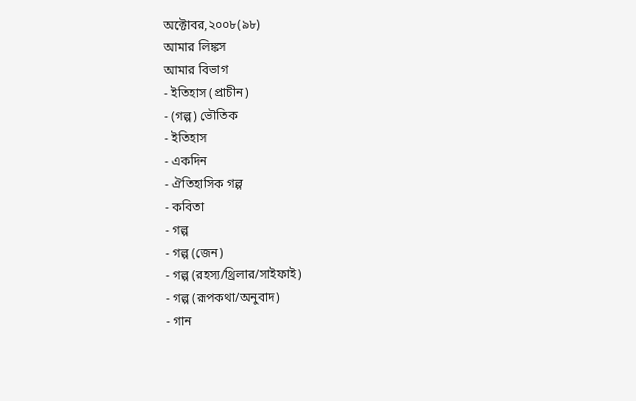অক্টোবর,২০০৮(৯৮)
আমার লিঙ্কস
আমার বিভাগ
- ইতিহাস (প্রাচীন)
- (গল্প) ভৌতিক
- ইতিহাস
- একদিন
- ঐতিহাসিক গল্প
- কবিতা
- গল্প
- গল্প (জেন)
- গল্প (রহস্য/থ্রিলার/সাইফাই)
- গল্প (রূপকথা/অনুবাদ)
- গান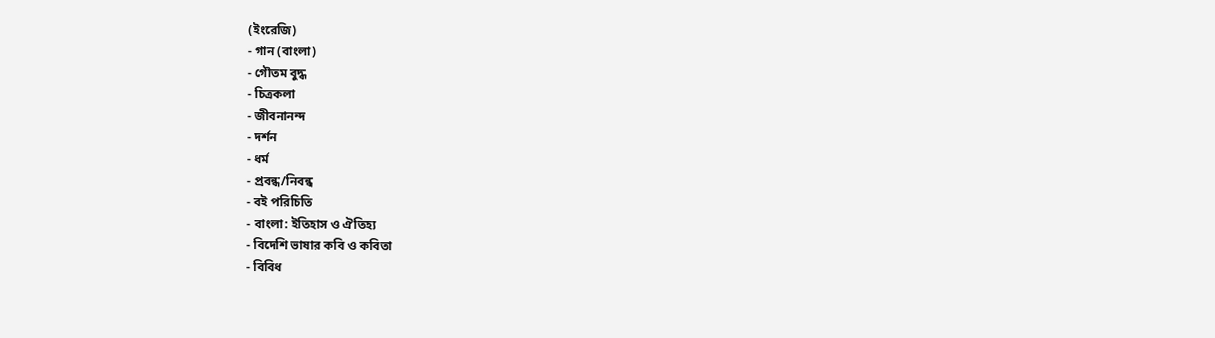(ইংরেজি)
- গান (বাংলা)
- গৌতম বুদ্ধ
- চিত্রকলা
- জীবনানন্দ
- দর্শন
- ধর্ম
- প্রবন্ধ/নিবন্ধ
- বই পরিচিতি
- বাংলা: ইতিহাস ও ঐতিহ্য
- বিদেশি ভাষার কবি ও কবিতা
- বিবিধ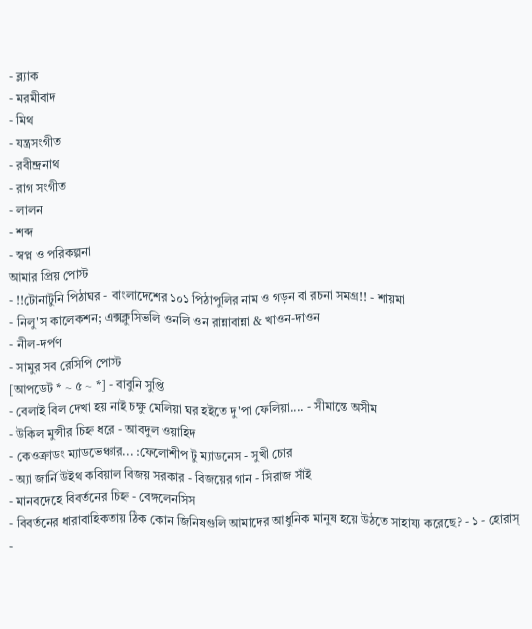- ব্ল্যাক
- মরমীবাদ
- মিথ
- যন্ত্রসংগীত
- রবীন্দ্রনাথ
- রাগ সংগীত
- লালন
- শব্দ
- স্বপ্ন ও পরিকল্পনা
আমার প্রিয় পোস্ট
- !!টোনাটুনি পিঠাঘর - বাংলাদেশের ১০১ পিঠাপুলির নাম ও গড়ন বা রচনা সমগ্র!! - শায়মা
- নিলু'স কালেকশন; এক্সক্লুসিভলি ওনলি ওন রান্নাবান্না & খাওন-দাওন
- নীল-দর্পণ
- সামুর সব রেসিপি পোস্ট
[আপডেট * ~ ৫ ~ *] - বাবুনি সুপ্তি
- বেলাই বিল দেখা হয় নাই চক্ষু মেলিয়া ঘর হইতে দু'পা ফেলিয়া.... - সীমান্তে অসীম
- উকিল মুন্সীর চিহ্ন ধরে - আবদুল ওয়াহিদ
- কেওক্রাডং ম্যাডভেঞ্চার... :ফেলোশীপ টু ম্যাডনেস - সুখী চোর
- অ্যা জার্নি উইথ কবিয়াল বিজয় সরকার - বিজয়ের গান - সিরাজ সাঁই
- মানবদেহে বিবর্তনের চিহ্ন - বেঙ্গলেনসিস
- বিবর্তনের ধারাবাহিকতায় ঠিক কোন জিনিষগুলি আমাদের আধুনিক মানুষ হয়ে উঠতে সাহায্য করেছে? - ১ - হোরাস্
-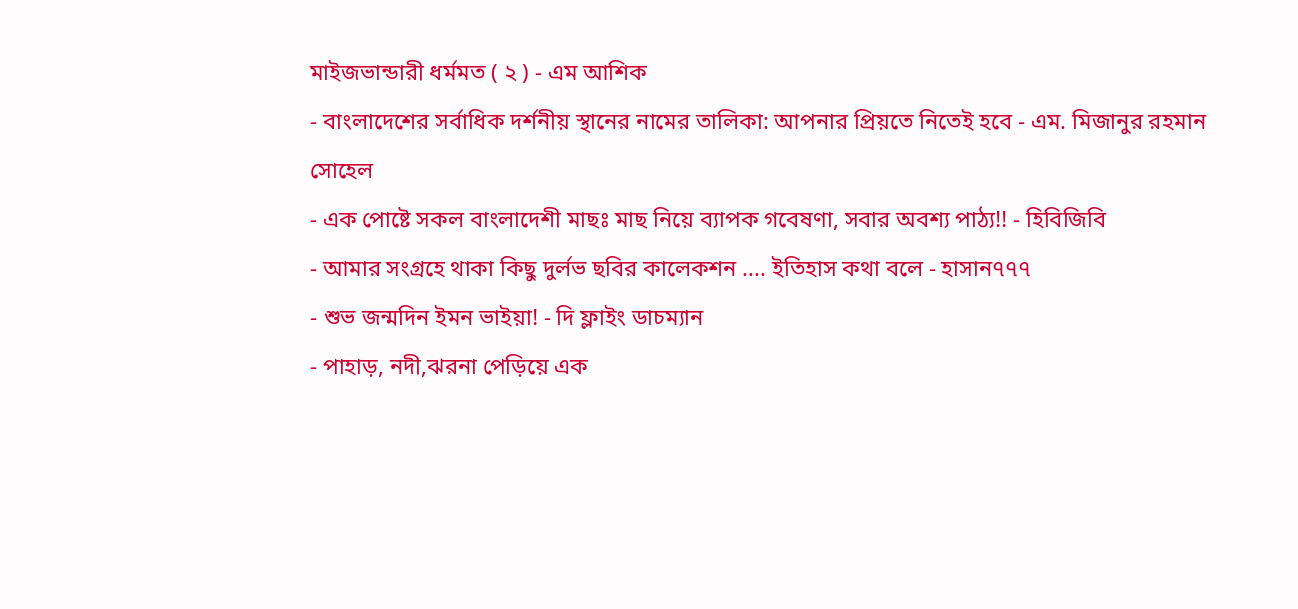মাইজভান্ডারী ধর্মমত ( ২ ) - এম আশিক
- বাংলাদেশের সর্বাধিক দর্শনীয় স্থানের নামের তালিকা: আপনার প্রিয়তে নিতেই হবে - এম. মিজানুর রহমান সোহেল
- এক পোষ্টে সকল বাংলাদেশী মাছঃ মাছ নিয়ে ব্যাপক গবেষণা, সবার অবশ্য পাঠ্য!! - হিবিজিবি
- আমার সংগ্রহে থাকা কিছু দুর্লভ ছবির কালেকশন .... ইতিহাস কথা বলে - হাসান৭৭৭
- শুভ জন্মদিন ইমন ভাইয়া! - দি ফ্লাইং ডাচম্যান
- পাহাড়, নদী,ঝরনা পেড়িয়ে এক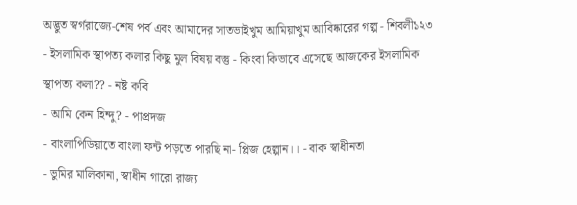অদ্ভুত স্বর্গরাজ্যে-শেষ পর্ব এবং আমাদের সাতভাইখুম আমিয়াখুম আবিষ্কারের গল্প - শিবলী১২৩
- ইসলামিক স্থাপত্য কলার কিছু মুল বিষয় বস্তু - কিংবা কিভাবে এসেছে আজকের ইসলামিক স্থাপত্য কলা?? - নষ্ট কবি
- আমি কেন হিন্দু? - পাপ্রদজ
- বাংলাপিডিয়াতে বাংলা ফন্ট পড়তে পারছি না- প্লিজ হেল্পান।। - বাক স্বাধীনতা
- ভুমির মালিকানা, স্বাধীন গারো রাজ্য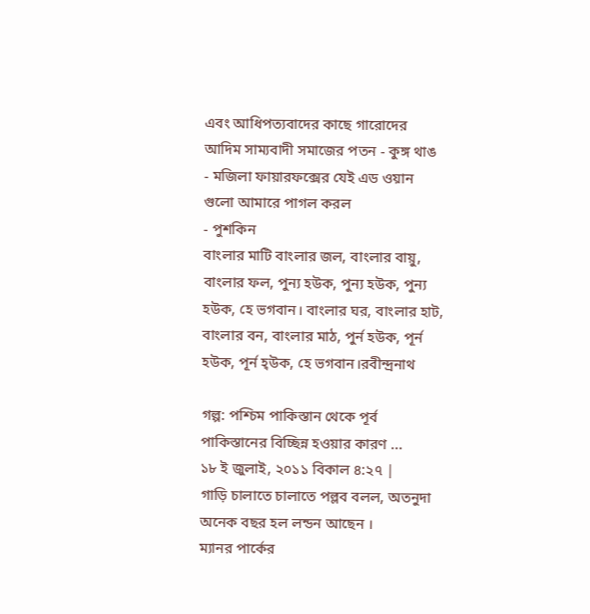এবং আধিপত্যবাদের কাছে গারোদের আদিম সাম্যবাদী সমাজের পতন - কুঙ্গ থাঙ
- মজিলা ফায়ারফক্সের যেই এড ওয়ান গুলো আমারে পাগল করল
- পুশকিন
বাংলার মাটি বাংলার জল, বাংলার বায়ু, বাংলার ফল, পুন্য হউক, পুন্য হউক, পুন্য হউক, হে ভগবান। বাংলার ঘর, বাংলার হাট, বাংলার বন, বাংলার মাঠ, পুর্ন হউক, পূর্ন হউক, পূর্ন হ্উক, হে ভগবান।রবীন্দ্রনাথ

গল্প: পশ্চিম পাকিস্তান থেকে পূর্ব পাকিস্তানের বিচ্ছিন্ন হওয়ার কারণ ...
১৮ ই জুলাই, ২০১১ বিকাল ৪:২৭ |
গাড়ি চালাতে চালাতে পল্লব বলল, অতনুদা অনেক বছর হল লন্ডন আছেন ।
ম্যানর পার্কের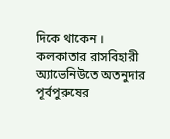দিকে থাকেন । কলকাতার রাসবিহারী অ্যাভেনিউতে অতনুদার পূর্বপুরুষের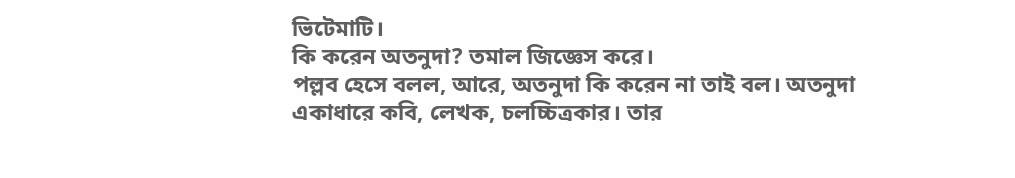ভিটেমাটি।
কি করেন অতনুদা? তমাল জিজ্ঞেস করে।
পল্লব হেসে বলল, আরে, অতনুদা কি করেন না তাই বল। অতনুদা একাধারে কবি, লেখক, চলচ্চিত্রকার। তার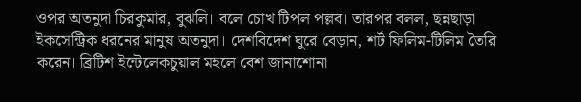ওপর অতনুদা চিরকুমার, বুঝলি। বলে চোখ টিপল পল্লব। তারপর বলল, ছন্নছাড়া ইকসেন্ট্রিক ধরনের মানুষ অতনুদা। দেশবিদেশ ঘুরে বেড়ান, শর্ট ফিলিম-টিলিম তৈরি করেন। ব্রিটিশ ইন্টেলেকচুয়াল মহলে বেশ জানাশোনা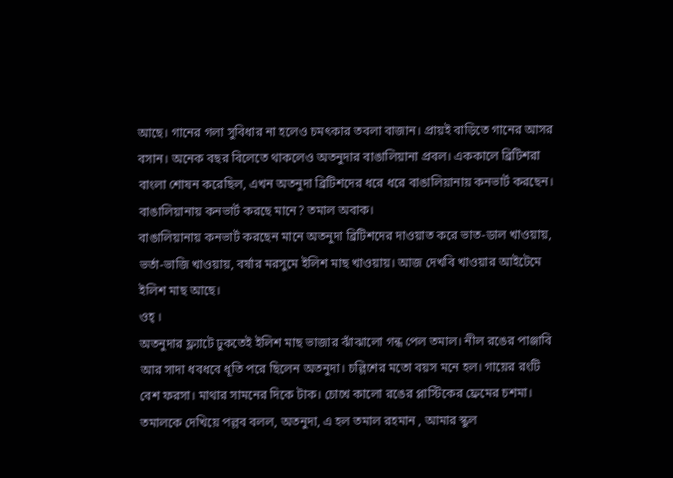আছে। গানের গলা সুবিধার না হলেও চমৎকার তবলা বাজান। প্রায়ই বাড়িতে গানের আসর বসান। অনেক বছর বিলেতে থাকলেও অতনুদার বাঙালিয়ানা প্রবল। এককালে ব্রিটিশরা বাংলা শোষন করেছিল, এখন অতনুদা ব্রিটিশদের ধরে ধরে বাঙালিয়ানায় কনভার্ট করছেন।
বাঙালিয়ানায় কনভার্ট করছে মানে? তমাল অবাক।
বাঙালিয়ানায় কনভার্ট করছেন মানে অতনুদা ব্রিটিশদের দাওয়াত করে ভাত-ডাল খাওয়ায়, ভর্তা-ভাজি খাওয়ায়, বর্ষার মরসুমে ইলিশ মাছ খাওয়ায়। আজ দেখবি খাওয়ার আইটেমে ইলিশ মাছ আছে।
ওহ্ ।
অতনুদার ফ্ল্যাটে ঢুকতেই ইলিশ মাছ ভাজার ঝাঁঝালো গন্ধ পেল তমাল। নীল রঙের পাঞ্জাবি আর সাদা ধবধবে ধূতি পরে ছিলেন অতনুদা। চল্লিশের মতো বয়স মনে হল। গায়ের রংটি বেশ ফরসা। মাথার সামনের দিকে টাক। চোখে কালো রঙের প্লাস্টিকের ফ্রেমের চশমা। তমালকে দেখিয়ে পল্লব বলল, অতনুদা, এ হল তমাল রহমান , আমার স্কুল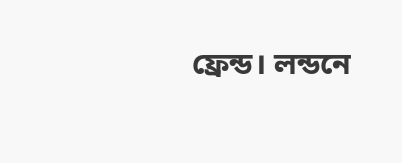ফ্রেন্ড। লন্ডনে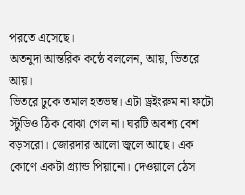পরতে এসেছে।
অতনুদা আন্তরিক কন্ঠে বললেন, আয়, ভিতরে আয়।
ভিতরে ঢুকে তমাল হতভম্ব। এটা ড্রইংরুম না ফটো স্টুডিও ঠিক বোঝা গেল না। ঘরটি অবশ্য বেশ বড়সরো। জোরদার আলো জ্বলে আছে। এক কোণে একটা গ্র্যান্ড পিয়ানো। দেওয়ালে ঠেস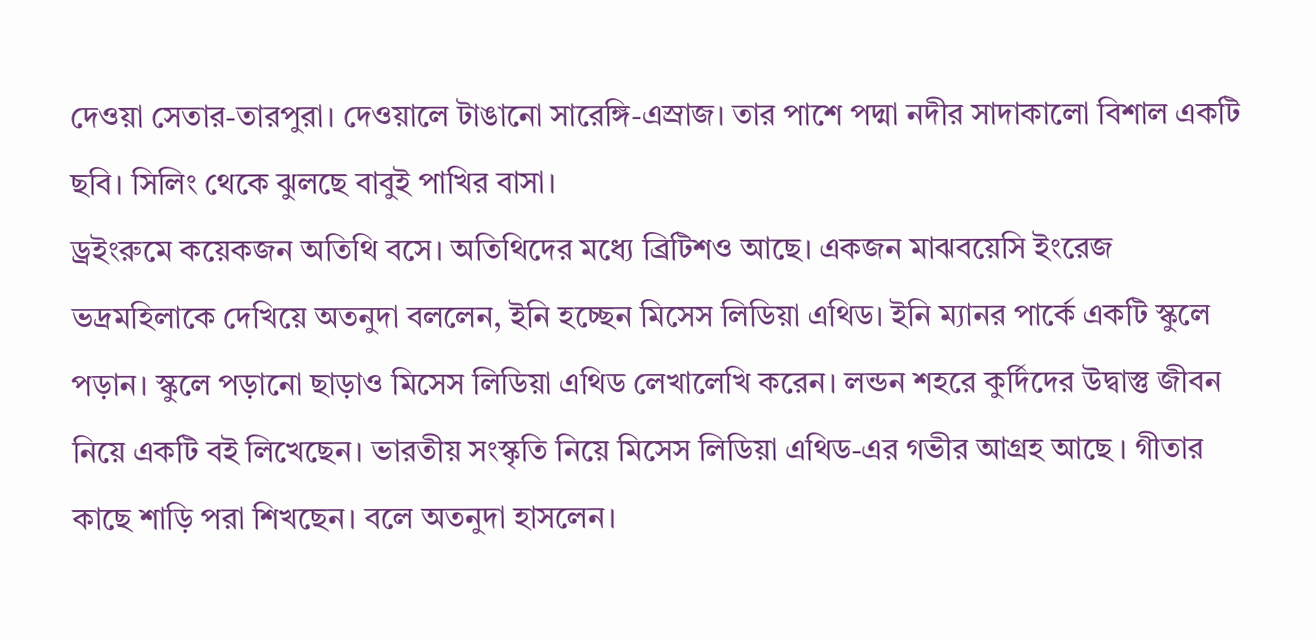দেওয়া সেতার-তারপুরা। দেওয়ালে টাঙানো সারেঙ্গি-এস্রাজ। তার পাশে পদ্মা নদীর সাদাকালো বিশাল একটি ছবি। সিলিং থেকে ঝুলছে বাবুই পাখির বাসা।
ড্রইংরুমে কয়েকজন অতিথি বসে। অতিথিদের মধ্যে ব্রিটিশও আছে। একজন মাঝবয়েসি ইংরেজ ভদ্রমহিলাকে দেখিয়ে অতনুদা বললেন, ইনি হচ্ছেন মিসেস লিডিয়া এথিড। ইনি ম্যানর পার্কে একটি স্কুলে পড়ান। স্কুলে পড়ানো ছাড়াও মিসেস লিডিয়া এথিড লেখালেখি করেন। লন্ডন শহরে কুর্দিদের উদ্বাস্তু জীবন নিয়ে একটি বই লিখেছেন। ভারতীয় সংস্কৃতি নিয়ে মিসেস লিডিয়া এথিড-এর গভীর আগ্রহ আছে । গীতার কাছে শাড়ি পরা শিখছেন। বলে অতনুদা হাসলেন।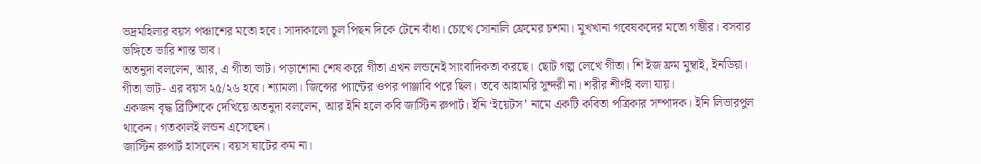ভদ্রমহিলার বয়স পঞ্চাশের মতো হবে। সাদাকালো চুল পিছন দিকে টেনে বাঁধা। চোখে সোনালি ফ্রেমের চশমা। মুখখানা গবেষকদের মতো গম্ভীর। বসবার ভঙ্গিতে ভারি শান্ত ভাব।
অতনুদা বললেন, আর, এ গীতা ভাট। পড়াশোনা শেষ করে গীতা এখন লন্ডনেই সাংবাদিকতা করছে। ছোট গল্প লেখে গীতা। শি ইজ ফ্রম মুম্বাই, ইনডিয়া।
গীতা ভাট- এর বয়স ২৫/২৬ হবে। শ্যামলা। জিন্সের প্যান্টের ওপর পাঞ্জাবি পরে ছিল। তবে আহামরি সুন্দরী না। শরীর শীর্ণই বলা যায়।
একজন বৃদ্ধ ব্রিটিশকে দেখিয়ে অতনুদা বললেন, আর ইনি হলে কবি জাস্টিন রুপার্ট। ইনি ‘ইয়েটস’ নামে একটি কবিতা পত্রিকার সম্পাদক। ইনি লিভারপুল থাকেন। গতকালই লন্ডন এসেছেন।
জাস্টিন রুপার্ট হাসলেন। বয়স ষাটের কম না।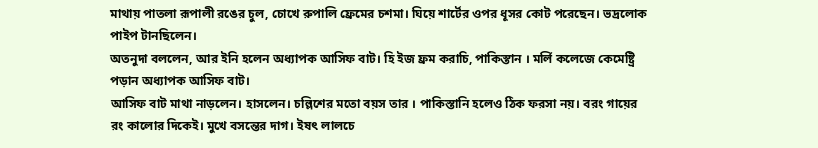মাথায় পাতলা রূপালী রঙের চুল, চোখে রুপালি ফ্রেমের চশমা। ঘিয়ে শার্টের ওপর ধূসর কোট পরেছেন। ভদ্রলোক পাইপ টানছিলেন।
অতনুদা বললেন, আর ইনি হলেন অধ্যাপক আসিফ বাট। হি ইজ ফ্রম করাচি, পাকিস্তান । মর্লি কলেজে কেমেষ্ট্রি পড়ান অধ্যাপক আসিফ বাট।
আসিফ বাট মাথা নাড়লেন। হাসলেন। চল্লিশের মতো বয়স তার । পাকিস্তানি হলেও ঠিক ফরসা নয়। বরং গায়ের রং কালোর দিকেই। মুখে বসন্তের দাগ। ইষৎ লালচে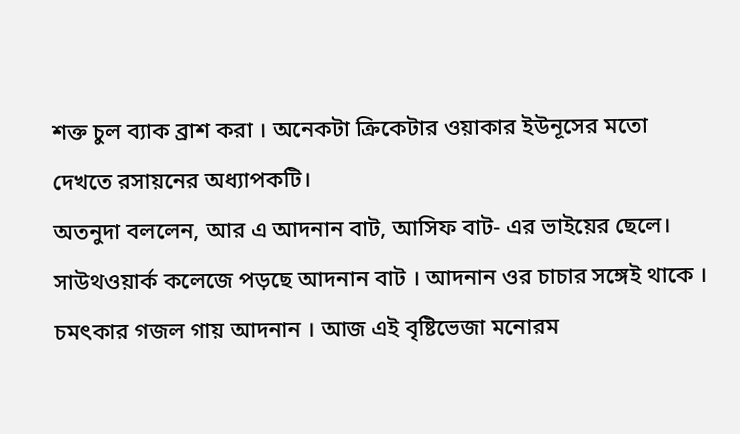শক্ত চুল ব্যাক ব্রাশ করা । অনেকটা ক্রিকেটার ওয়াকার ইউনূসের মতো দেখতে রসায়নের অধ্যাপকটি।
অতনুদা বললেন, আর এ আদনান বাট, আসিফ বাট- এর ভাইয়ের ছেলে। সাউথওয়ার্ক কলেজে পড়ছে আদনান বাট । আদনান ওর চাচার সঙ্গেই থাকে । চমৎকার গজল গায় আদনান । আজ এই বৃষ্টিভেজা মনোরম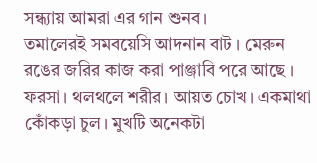সন্ধ্যায় আমরা এর গান শুনব।
তমালেরই সমবয়েসি আদনান বাট । মেরুন রঙের জরির কাজ করা পাঞ্জাবি পরে আছে । ফরসা। থলথলে শরীর। আয়ত চোখ। একমাথা কোঁকড়া চুল। মুখটি অনেকটা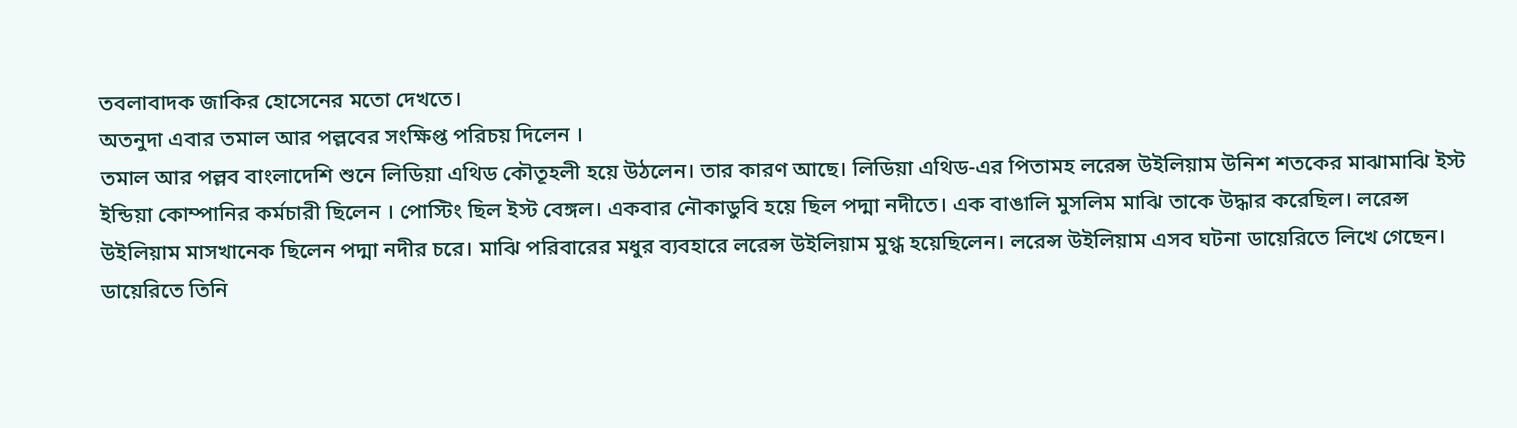তবলাবাদক জাকির হোসেনের মতো দেখতে।
অতনুদা এবার তমাল আর পল্লবের সংক্ষিপ্ত পরিচয় দিলেন ।
তমাল আর পল্লব বাংলাদেশি শুনে লিডিয়া এথিড কৌতূহলী হয়ে উঠলেন। তার কারণ আছে। লিডিয়া এথিড-এর পিতামহ লরেন্স উইলিয়াম উনিশ শতকের মাঝামাঝি ইস্ট ইন্ডিয়া কোম্পানির কর্মচারী ছিলেন । পোস্টিং ছিল ইস্ট বেঙ্গল। একবার নৌকাডুবি হয়ে ছিল পদ্মা নদীতে। এক বাঙালি মুসলিম মাঝি তাকে উদ্ধার করেছিল। লরেন্স উইলিয়াম মাসখানেক ছিলেন পদ্মা নদীর চরে। মাঝি পরিবারের মধুর ব্যবহারে লরেন্স উইলিয়াম মুগ্ধ হয়েছিলেন। লরেন্স উইলিয়াম এসব ঘটনা ডায়েরিতে লিখে গেছেন। ডায়েরিতে তিনি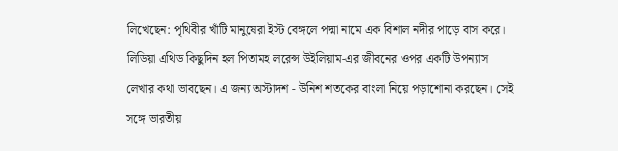লিখেছেন: পৃথিবীর খাঁটি মানুষেরা ইস্ট বেঙ্গলে পদ্মা নামে এক বিশাল নদীর পাড়ে বাস করে। লিডিয়া এথিড কিছুদিন হল পিতামহ লরেন্স উইলিয়াম-এর জীবনের ওপর একটি উপন্যাস লেখার কথা ভাবছেন। এ জন্য অস্টাদশ - উনিশ শতকের বাংলা নিয়ে পড়াশোনা করছেন। সেই সঙ্গে ভারতীয়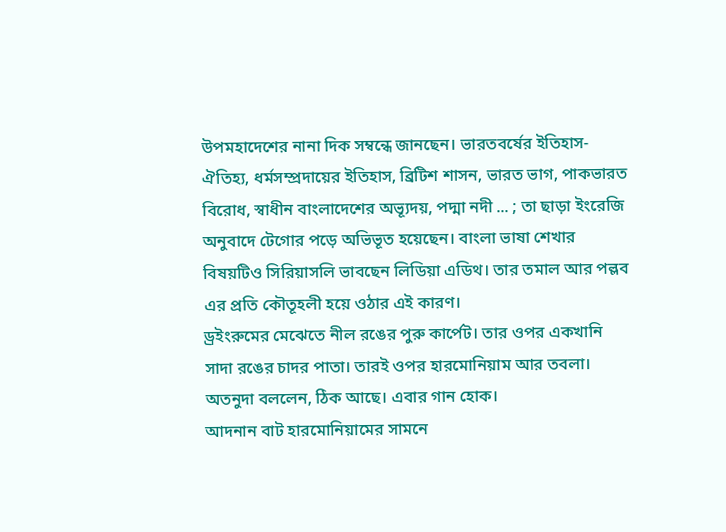উপমহাদেশের নানা দিক সম্বন্ধে জানছেন। ভারতবর্ষের ইতিহাস-ঐতিহ্য, ধর্মসম্প্রদায়ের ইতিহাস, ব্রিটিশ শাসন, ভারত ভাগ, পাকভারত বিরোধ, স্বাধীন বাংলাদেশের অভ্যূদয়, পদ্মা নদী ... ; তা ছাড়া ইংরেজি অনুবাদে টেগোর পড়ে অভিভূত হয়েছেন। বাংলা ভাষা শেখার বিষয়টিও সিরিয়াসলি ভাবছেন লিডিয়া এডিথ। তার তমাল আর পল্লব এর প্রতি কৌতূহলী হয়ে ওঠার এই কারণ।
ড্রইংরুমের মেঝেতে নীল রঙের পুরু কার্পেট। তার ওপর একখানি সাদা রঙের চাদর পাতা। তারই ওপর হারমোনিয়াম আর তবলা।
অতনুদা বললেন, ঠিক আছে। এবার গান হোক।
আদনান বাট হারমোনিয়ামের সামনে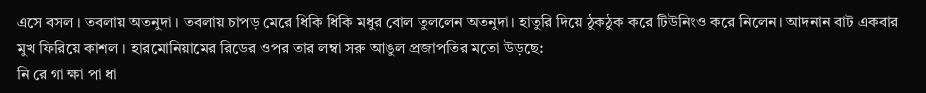এসে বসল । তবলায় অতনুদা । তবলায় চাপড় মেরে ধিকি ধিকি মধুর বোল তুললেন অতনুদা। হাতুরি দিয়ে ঠুকঠুক করে টিউনিংও করে নিলেন। আদনান বাট একবার মুখ ফিরিয়ে কাশল । হারমোনিয়ামের রিডের ওপর তার লম্বা সরু আঙুল প্রজাপতির মতো উড়ছে:
নি রে গা ক্ষা পা ধা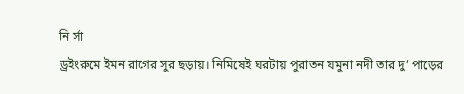নি র্সা
ড্রইংরুমে ইমন রাগের সুর ছড়ায়। নিমিষেই ঘরটায় পুরাতন যমুনা নদী তার দু’ পাড়ের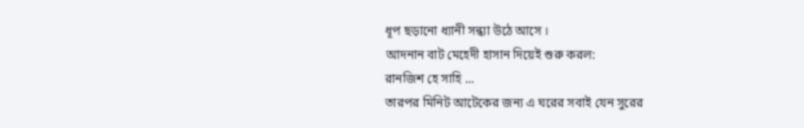ধূপ ছড়ানো ধ্যানী সন্ধ্যা উঠে আসে ।
আদনান বাট মেহেদী হাসান দিয়েই শুরু করল:
রানজিশ হে সাহি ...
তারপর মিনিট আটেকের জন্য এ ঘরের সবাই যেন সুরের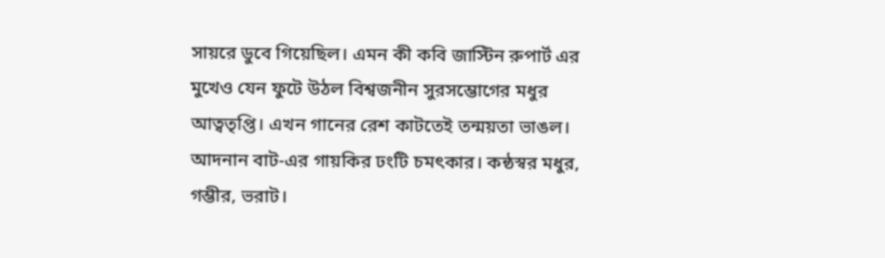সায়রে ডুবে গিয়েছিল। এমন কী কবি জাস্টিন রুপার্ট এর মুখেও যেন ফুটে উঠল বিশ্বজনীন সুরসম্ভোগের মধুর আত্বতৃপ্তি। এখন গানের রেশ কাটতেই তন্ময়তা ভাঙল। আদনান বাট-এর গায়কির ঢংটি চমৎকার। কন্ঠস্বর মধুর, গম্ভীর, ভরাট।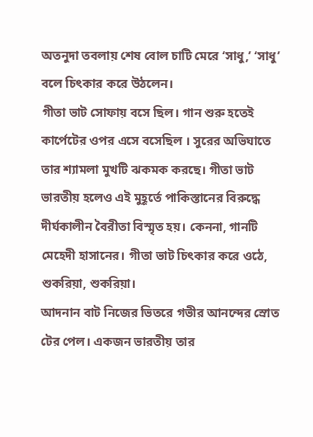অতনুদা তবলায় শেষ বোল চাটি মেরে ‘সাধু,’ ‘সাধু’ বলে চিৎকার করে উঠলেন।
গীতা ভাট সোফায় বসে ছিল। গান শুরু হতেই কার্পেটের ওপর এসে বসেছিল । সুরের অভিঘাতে তার শ্যামলা মুখটি ঝকমক করছে। গীতা ভাট ভারতীয় হলেও এই মুহূর্তে পাকিস্তানের বিরুদ্ধে দীর্ঘকালীন বৈরীতা বিস্মৃত হয়। কেননা, গানটি মেহেদী হাসানের। গীতা ভাট চিৎকার করে ওঠে, শুকরিয়া, শুকরিয়া।
আদনান বাট নিজের ভিতরে গভীর আনন্দের স্রোত টের পেল। একজন ভারতীয় তার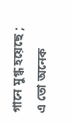গানে মুগ্ধ হয়েছে ; এ তো অনেক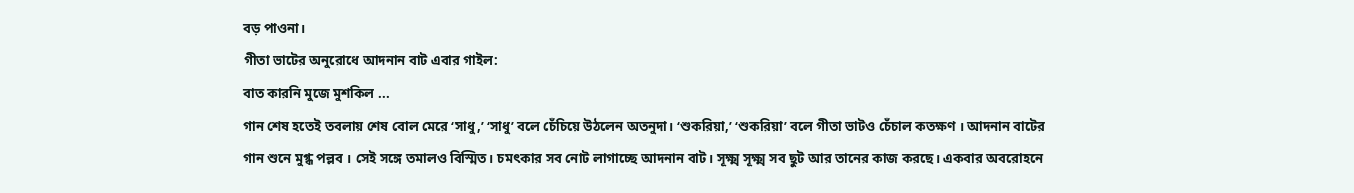বড় পাওনা।
গীতা ভাটের অনুরোধে আদনান বাট এবার গাইল:
বাত কারনি মুজে মুশকিল ...
গান শেষ হতেই তবলায় শেষ বোল মেরে ‘সাধু,’ ‘সাধু’ বলে চেঁচিয়ে উঠলেন অতনুদা। ‘শুকরিয়া,’ ‘শুকরিয়া’ বলে গীতা ভাটও চেঁচাল কতক্ষণ । আদনান বাটের গান শুনে মুগ্ধ পল্লব । সেই সঙ্গে তমালও বিস্মিত। চমৎকার সব নোট লাগাচ্ছে আদনান বাট। সূক্ষ্ম সূক্ষ্ম সব ছুট আর তানের কাজ করছে। একবার অবরোহনে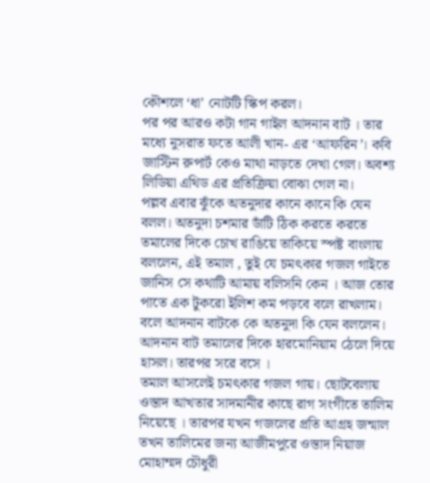কৌশলে ‘ধা’ নোটটি স্কিপ করল।
পর পর আরও কটা গান গাইল আদনান বাট । তার মধ্যে নুসরাত ফতে আলী খান- এর ‘আফরিন’। কবি জাস্টিন রুপার্ট কেও মাথা নাড়তে দেখা গেল। অবশ্য লিডিয়া এথিড এর প্রতিক্রিয়া বোঝা গেল না।
পল্লব এবার ঝুঁকে অতনুদার কানে কানে কি যেন বলল। অতনুদা চশমার ডাঁটি ঠিক করতে করতে তমালের দিকে চোখ রাঙিয়ে তাকিয়ে স্পষ্ট বাংলায় বললেন, এই তমাল , তুই যে চমৎকার গজল গাইতে জানিস সে কথাটি আমায় বলিসনি কেন । আজ তোর পাতে এক টুকরো ইলিশ কম পড়বে বলে রাখলাম। বলে আদনান বাটকে কে অতনুদা কি যেন বললেন। আদনান বাট তমালের দিকে হারমোনিয়াম ঠেলে দিয়ে হাসল। তারপর সরে বসে ।
তমাল আসলেই চমৎকার গজল গায়। ছোটবেলায় ওস্তাদ আখতার সাদমানীর কাছে রাগ সংগীতে তালিম নিয়েছে । তারপর যখন গজলের প্রতি আগ্রহ জন্মাল তখন তালিমের জন্য আজীমপুরে ওস্তাদ নিয়াজ মোহাম্মদ চৌধুরী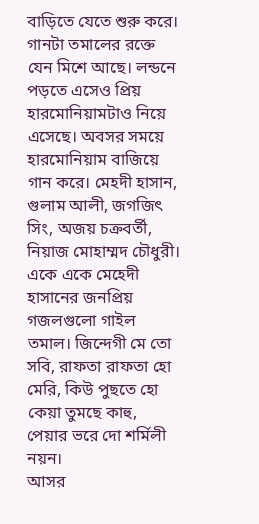বাড়িতে যেতে শুরু করে। গানটা তমালের রক্তে যেন মিশে আছে। লন্ডনে পড়তে এসেও প্রিয় হারমোনিয়ামটাও নিয়ে এসেছে। অবসর সময়ে হারমোনিয়াম বাজিয়ে গান করে। মেহদী হাসান, গুলাম আলী, জগজিৎ সিং, অজয় চক্রবর্তী, নিয়াজ মোহাম্মদ চৌধুরী।
একে একে মেহেদী হাসানের জনপ্রিয় গজলগুলো গাইল তমাল। জিন্দেগী মে তো সবি, রাফতা রাফতা হো মেরি, কিউ পুছতে হো কেয়া তুমছে কাহু, পেয়ার ভরে দো শর্মিলী নয়ন।
আসর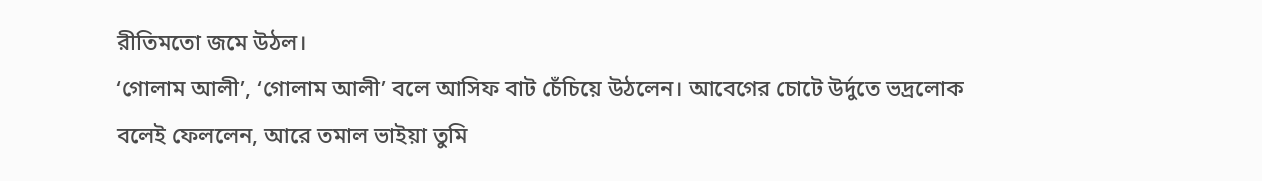রীতিমতো জমে উঠল।
‘গোলাম আলী’, ‘গোলাম আলী’ বলে আসিফ বাট চেঁচিয়ে উঠলেন। আবেগের চোটে উর্দুতে ভদ্রলোক বলেই ফেললেন, আরে তমাল ভাইয়া তুমি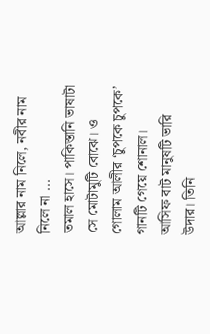আল্লার নাম নিলে, নবীর নাম নিলে না ...
তমাল হাসে। পাকিস্তানি ভাষাটা সে মোটামুটি বোঝে। ও গোলাম আলীর ‘চুপকে চুপকে’ গানটি গেয়ে শোনাল।
আসিফ বাট মানুষটি ভারি উদার। তিনি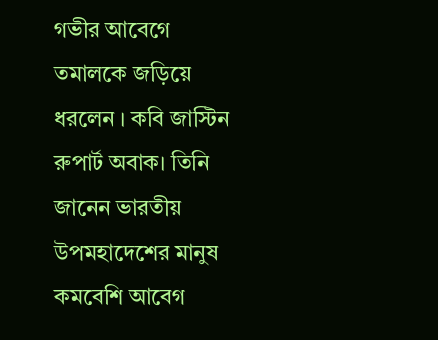গভীর আবেগে তমালকে জড়িয়ে ধরলেন । কবি জাস্টিন রুপার্ট অবাক। তিনি জানেন ভারতীয় উপমহাদেশের মানুষ কমবেশি আবেগ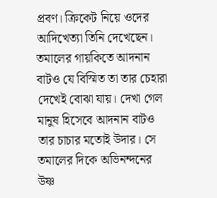প্রবণ। ক্রিকেট নিয়ে ওদের আদিখেত্যা তিনি দেখেছেন।
তমালের গায়কিতে আদনান বাটও যে বিস্মিত তা তার চেহারা দেখেই বোঝা যায়। দেখা গেল মানুষ হিসেবে আদনান বাটও তার চাচার মতোই উদার। সে তমালের দিকে অভিনন্দনের উষ্ণ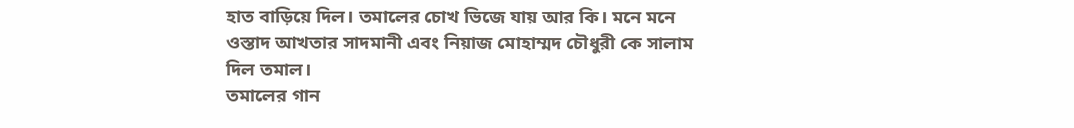হাত বাড়িয়ে দিল। তমালের চোখ ভিজে যায় আর কি। মনে মনে ওস্তাদ আখতার সাদমানী এবং নিয়াজ মোহাম্মদ চৌধুরী কে সালাম দিল তমাল।
তমালের গান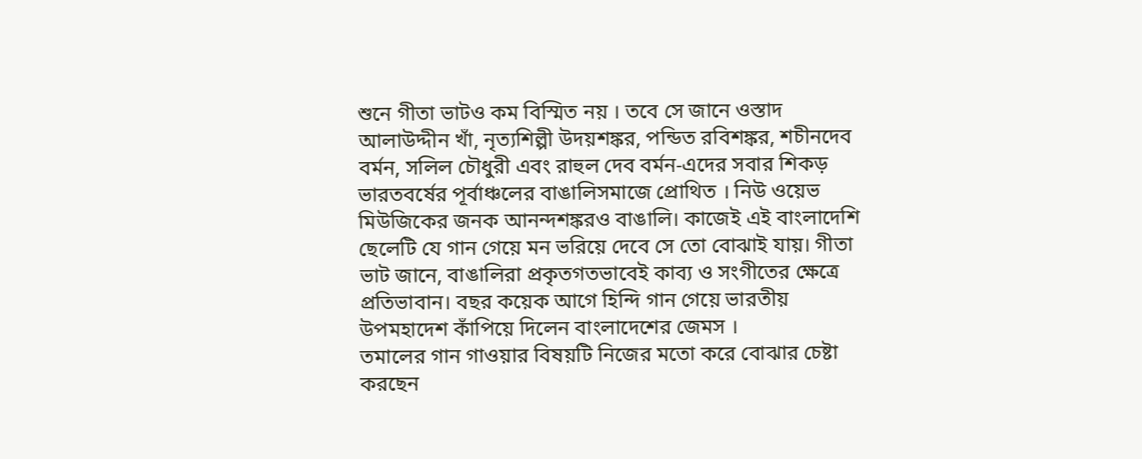শুনে গীতা ভাটও কম বিস্মিত নয় । তবে সে জানে ওস্তাদ আলাউদ্দীন খাঁ, নৃত্যশিল্পী উদয়শঙ্কর, পন্ডিত রবিশঙ্কর, শচীনদেব বর্মন, সলিল চৌধুরী এবং রাহুল দেব বর্মন-এদের সবার শিকড় ভারতবর্ষের পূর্বাঞ্চলের বাঙালিসমাজে প্রোথিত । নিউ ওয়েভ মিউজিকের জনক আনন্দশঙ্করও বাঙালি। কাজেই এই বাংলাদেশি ছেলেটি যে গান গেয়ে মন ভরিয়ে দেবে সে তো বোঝাই যায়। গীতা ভাট জানে, বাঙালিরা প্রকৃতগতভাবেই কাব্য ও সংগীতের ক্ষেত্রে প্রতিভাবান। বছর কয়েক আগে হিন্দি গান গেয়ে ভারতীয় উপমহাদেশ কাঁপিয়ে দিলেন বাংলাদেশের জেমস ।
তমালের গান গাওয়ার বিষয়টি নিজের মতো করে বোঝার চেষ্টা করছেন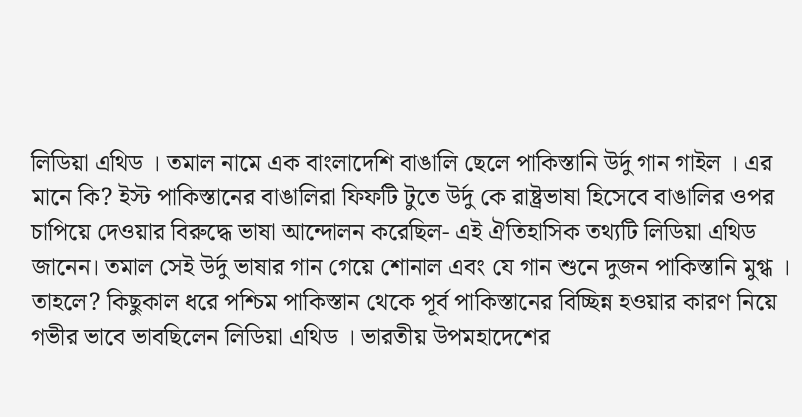লিডিয়া এথিড । তমাল নামে এক বাংলাদেশি বাঙালি ছেলে পাকিস্তানি উর্দু গান গাইল । এর মানে কি? ইস্ট পাকিস্তানের বাঙালিরা ফিফটি টুতে উর্দু কে রাষ্ট্রভাষা হিসেবে বাঙালির ওপর চাপিয়ে দেওয়ার বিরুদ্ধে ভাষা আন্দোলন করেছিল- এই ঐতিহাসিক তথ্যটি লিডিয়া এথিড জানেন। তমাল সেই উর্দু ভাষার গান গেয়ে শোনাল এবং যে গান শুনে দুজন পাকিস্তানি মুগ্ধ । তাহলে? কিছুকাল ধরে পশ্চিম পাকিস্তান থেকে পূর্ব পাকিস্তানের বিচ্ছিন্ন হওয়ার কারণ নিয়ে গভীর ভাবে ভাবছিলেন লিডিয়া এথিড । ভারতীয় উপমহাদেশের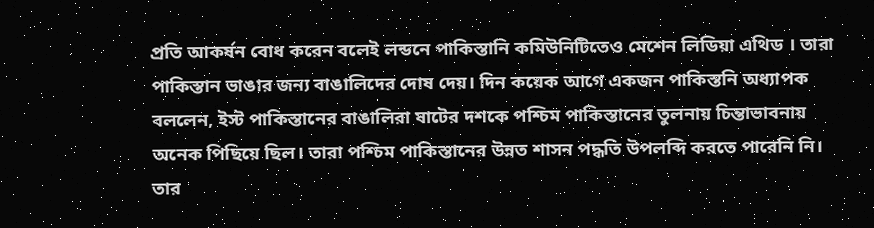প্রতি আকর্ষন বোধ করেন বলেই লন্ডনে পাকিস্তানি কমিউনিটিতেও মেশেন লিডিয়া এথিড । তারা পাকিস্তান ভাঙার জন্য বাঙালিদের দোষ দেয়। দিন কয়েক আগে একজন পাকিস্তনি অধ্যাপক বললেন, ইস্ট পাকিস্তানের বাঙালিরা ষাটের দশকে পশ্চিম পাকিস্তানের তুলনায় চিন্তাভাবনায় অনেক পিছিয়ে ছিল। তারা পশ্চিম পাকিস্তানের উন্নত শাসন পদ্ধতি উপলব্দি করতে পারেনি নি। তার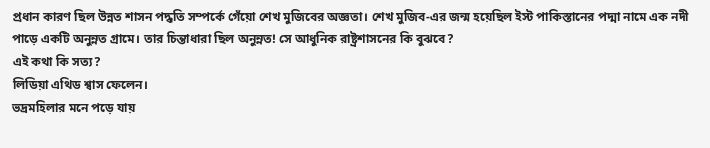প্রধান কারণ ছিল উন্নত শাসন পদ্ধতি সম্পর্কে গেঁয়ো শেখ মুজিবের অজ্ঞতা। শেখ মুজিব-এর জন্ম হয়েছিল ইস্ট পাকিস্তানের পদ্মা নামে এক নদী পাড়ে একটি অনুন্নত গ্রামে। তার চিন্তাধারা ছিল অনুন্নত! সে আধুনিক রাষ্ট্রশাসনের কি বুঝবে?
এই কথা কি সত্য?
লিডিয়া এথিড শ্বাস ফেলেন।
ভদ্রমহিলার মনে পড়ে যায়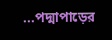...পদ্মাপাড়ের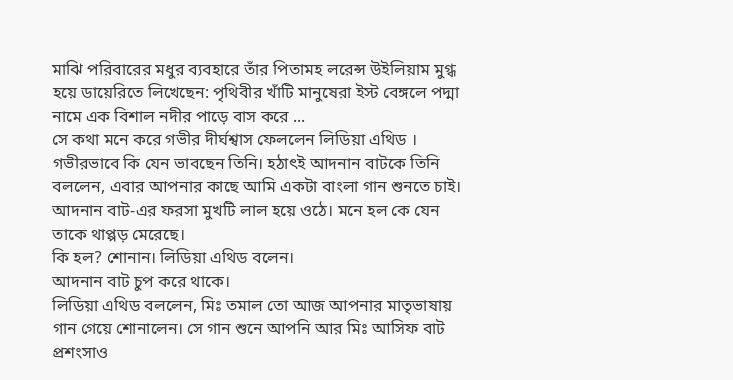মাঝি পরিবারের মধুর ব্যবহারে তাঁর পিতামহ লরেন্স উইলিয়াম মুগ্ধ হয়ে ডায়েরিতে লিখেছেন: পৃথিবীর খাঁটি মানুষেরা ইস্ট বেঙ্গলে পদ্মা নামে এক বিশাল নদীর পাড়ে বাস করে ...
সে কথা মনে করে গভীর দীর্ঘশ্বাস ফেললেন লিডিয়া এথিড । গভীরভাবে কি যেন ভাবছেন তিনি। হঠাৎই আদনান বাটকে তিনি বললেন, এবার আপনার কাছে আমি একটা বাংলা গান শুনতে চাই।
আদনান বাট-এর ফরসা মুখটি লাল হয়ে ওঠে। মনে হল কে যেন তাকে থাপ্পড় মেরেছে।
কি হল? শোনান। লিডিয়া এথিড বলেন।
আদনান বাট চুপ করে থাকে।
লিডিয়া এথিড বললেন, মিঃ তমাল তো আজ আপনার মাতৃভাষায় গান গেয়ে শোনালেন। সে গান শুনে আপনি আর মিঃ আসিফ বাট প্রশংসাও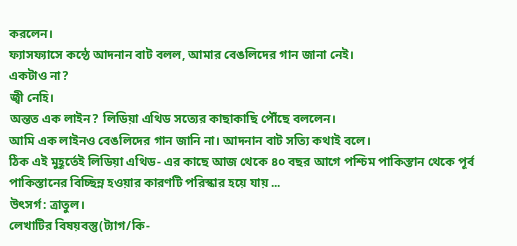করলেন।
ফ্যাসফ্যাসে কন্ঠে আদনান বাট বলল, আমার বেঙলিদের গান জানা নেই।
একটাও না?
জ্বী নেহি।
অন্তত এক লাইন? লিডিয়া এথিড সত্যের কাছাকাছি পৌঁছে বললেন।
আমি এক লাইনও বেঙলিদের গান জানি না। আদনান বাট সত্যি কথাই বলে।
ঠিক এই মুহূর্তেই লিডিয়া এথিড- এর কাছে আজ থেকে ৪০ বছর আগে পশ্চিম পাকিস্তান থেকে পূর্ব পাকিস্তানের বিচ্ছিন্ন হওয়ার কারণটি পরিস্কার হয়ে যায় ...
উৎসর্গ: ত্রাতুল।
লেখাটির বিষয়বস্তু(ট্যাগ/কি-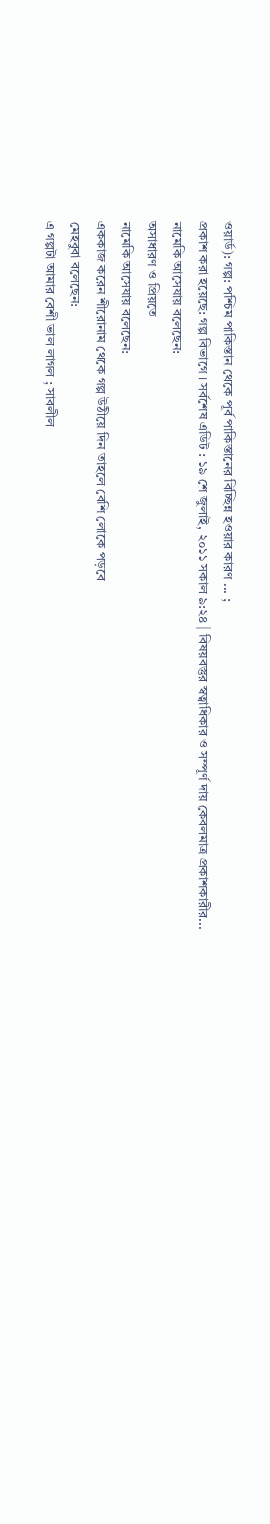ওয়ার্ড): গল্প: পশ্চিম পাকিস্তান থেকে পূর্ব পাকিস্তানের বিচ্ছিন্ন হওয়ার কারণ ... ;
প্রকাশ করা হয়েছে: গল্প বিভাগে । সর্বশেষ এডিট : ১৯ শে জুলাই, ২০১১ সকাল ৯:২৪ | বিষয়বস্তুর স্বত্বাধিকার ও সম্পূর্ণ দায় কেবলমাত্র প্রকাশকারীর...
নামেকি আসেযায় বলেছেন:
অসাধারণ ও প্রিয়তে
নামেকি আসেযায় বলেছেন:
এককাজ করেন শীরোনাম থেকে গল্প উঠীয়ে দিন তাহলে বেশি লোকে পড়বে
মেহবুবা বলেছেন:
এ গল্পটা আমার বেশী ভাল লাগল ; সাবলীল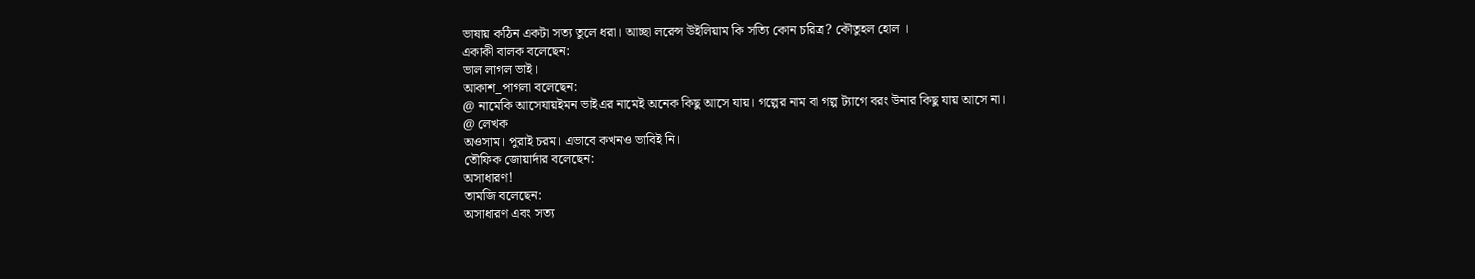ভাষায় কঠিন একটা সত্য তুলে ধরা। আচ্ছা লরেন্স উইলিয়াম কি সত্যি কোন চরিত্র? কৌতুহল হোল ।
একাকী বালক বলেছেন:
ভাল লাগল ভাই।
আকাশ_পাগলা বলেছেন:
@ নামেকি আসেযায়ইমন ভাইএর নামেই অনেক কিছু আসে যায়। গল্পের নাম বা গল্প ট্যাগে বরং উনার কিছু যায় আসে না।
@ লেখক
অওসাম। পুরাই চরম। এভাবে কখনও ভাবিই নি।
তৌফিক জোয়ার্দার বলেছেন:
অসাধারণ!
তামজি বলেছেন:
অসাধারণ এবং সত্য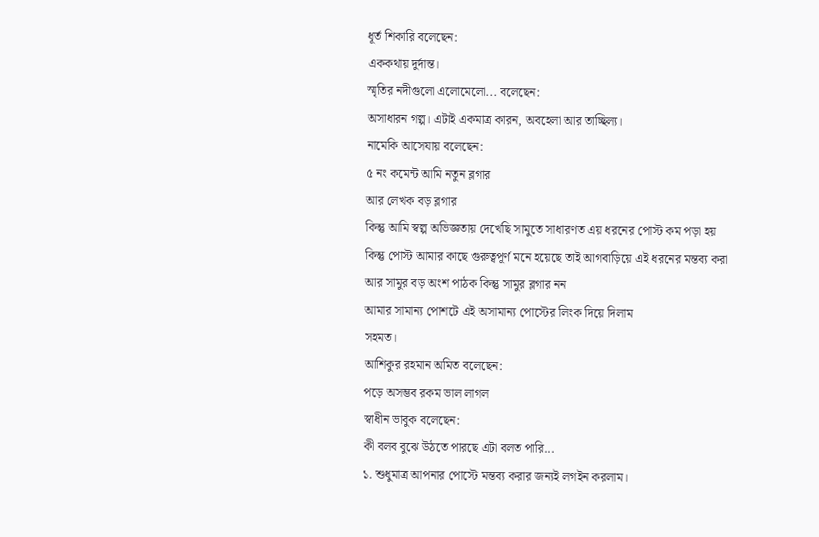ধূর্ত শিকারি বলেছেন:
এককথায় দুর্দান্ত।
স্মৃতির নদীগুলো এলোমেলো... বলেছেন:
অসাধারন গল্প। এটাই একমাত্র কারন, অবহেলা আর তাচ্ছিল্য।
নামেকি আসেযায় বলেছেন:
৫ নং কমেন্ট আমি নতুন ব্লগার
আর লেখক বড় ব্লগার
কিন্তু আমি স্বল্প অভিজ্ঞতায় দেখেছি সামুতে সাধারণত এয় ধরনের পোস্ট কম পড়া হয়
কিন্তু পোস্ট আমার কাছে গুরুত্বপূর্ণ মনে হয়েছে তাই আগবাড়িয়ে এই ধরনের মন্তব্য করা
আর সামুর বড় অংশ পাঠক কিন্তু সামুর ব্লগার নন
আমার সামান্য পোশটে এই অসামান্য পোস্টের লিংক দিয়ে দিলাম
সহমত।
আশিকুর রহমান অমিত বলেছেন:
পড়ে অসম্ভব রকম ভাল লাগল
স্বাধীন ভাবুক বলেছেন:
কী বলব বুঝে উঠতে পারছে এটা বলত পারি...
১. শুধুমাত্র আপনার পোস্টে মন্তব্য করার জন্যই লগইন করলাম।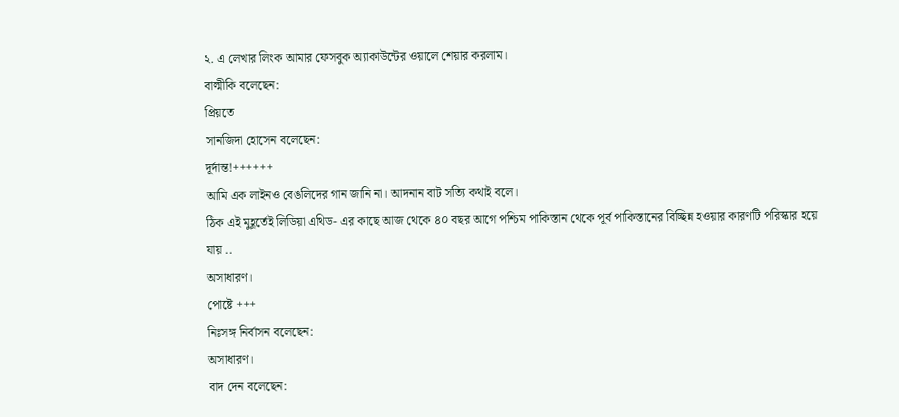২. এ লেখার লিংক আমার ফেসবুক অ্যাকাউন্টের ওয়ালে শেয়ার করলাম।
বাল্মীকি বলেছেন:
প্রিয়তে
সানজিদা হোসেন বলেছেন:
দূর্দান্ত!++++++
আমি এক লাইনও বেঙলিদের গান জানি না। আদনান বাট সত্যি কথাই বলে।
ঠিক এই মুহূর্তেই লিডিয়া এথিড- এর কাছে আজ থেকে ৪০ বছর আগে পশ্চিম পাকিস্তান থেকে পূর্ব পাকিস্তানের বিচ্ছিন্ন হওয়ার কারণটি পরিস্কার হয়ে যায় ..
অসাধারণ।
পোষ্টে +++
নিঃসঙ্গ নির্বাসন বলেছেন:
অসাধারণ।
বাদ দেন বলেছেন: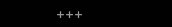+++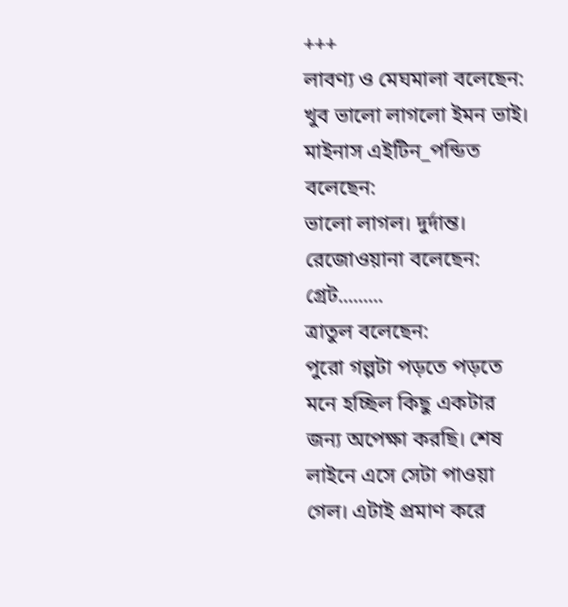+++
লাবণ্য ও মেঘমালা বলেছেন:
খুব ভালো লাগলো ইমন ভাই।
মাইনাস এইটিন_পন্ডিত বলেছেন:
ভালো লাগল। দুর্দান্ত।
রেজোওয়ানা বলেছেন:
গ্রেট.........
ত্রাতুল বলেছেন:
পুরো গল্পটা পড়তে পড়তে মনে হচ্ছিল কিছু একটার জন্য অপেক্ষা করছি। শেষ লাইনে এসে সেটা পাওয়া গেল। এটাই প্রমাণ করে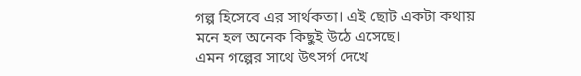গল্প হিসেবে এর সার্থকতা। এই ছোট একটা কথায় মনে হল অনেক কিছুই উঠে এসেছে।
এমন গল্পের সাথে উৎসর্গ দেখে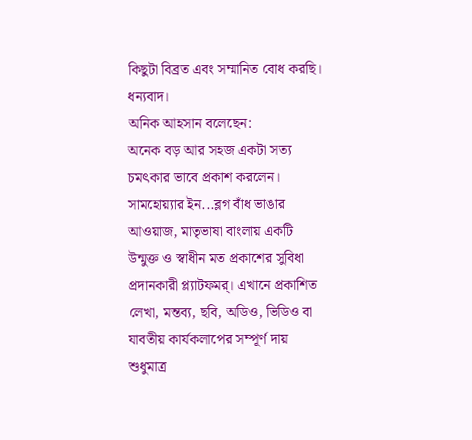কিছুটা বিব্রত এবং সম্মানিত বোধ করছি।
ধন্যবাদ।
অনিক আহসান বলেছেন:
অনেক বড় আর সহজ একটা সত্য চমৎকার ভাবে প্রকাশ করলেন।
সামহোয়্যার ইন...ব্লগ বাঁধ ভাঙার আওয়াজ, মাতৃভাষা বাংলায় একটি উন্মুক্ত ও স্বাধীন মত প্রকাশের সুবিধা প্রদানকারী প্ল্যাটফমর্। এখানে প্রকাশিত লেখা, মন্তব্য, ছবি, অডিও, ভিডিও বা যাবতীয় কার্যকলাপের সম্পূর্ণ দায় শুধুমাত্র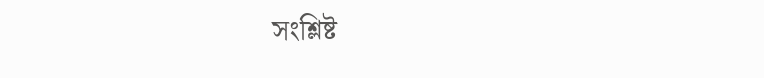সংশ্লিষ্ট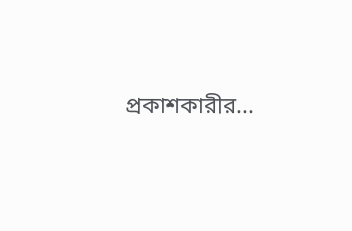প্রকাশকারীর...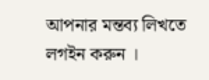আপনার মন্তব্য লিখতে লগইন করুন ।